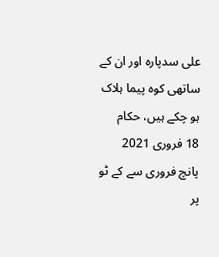علی سدپارہ اور ان کے ساتھی کوہ پيما ہلاک ہو چکے ہیں، حکام
18 فروری 2021
پانچ فروری سے کے ٹو پر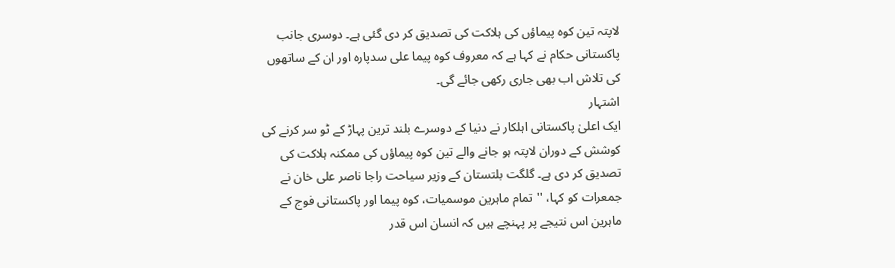لاپتہ تين کوہ پيماؤں کی ہلاکت کی تصديق کر دی گئی ہے۔ دوسری جانب پاکستانی حکام نے کہا ہے کہ معروف کوہ پيما علی سدپارہ اور ان کے ساتھوں کی تلاش اب بھی جاری رکھی جائے گی۔
اشتہار
ايک اعلیٰ پاکستانی اہلکار نے دنيا کے دوسرے بلند ترين پہاڑ کے ٹو سر کرنے کی کوشش کے دوران لاپتہ ہو جانے والے تين کوہ پيماؤں کی ممکنہ ہلاکت کی تصديق کر دی ہے۔ گلگت بلتستان کے وزير سياحت راجا ناصر علی خان نے جمعرات کو کہا، ''تمام ماہرين موسميات، کوہ پيما اور پاکستانی فوج کے ماہرين اس نتيجے پر پہنچے ہيں کہ انسان اس قدر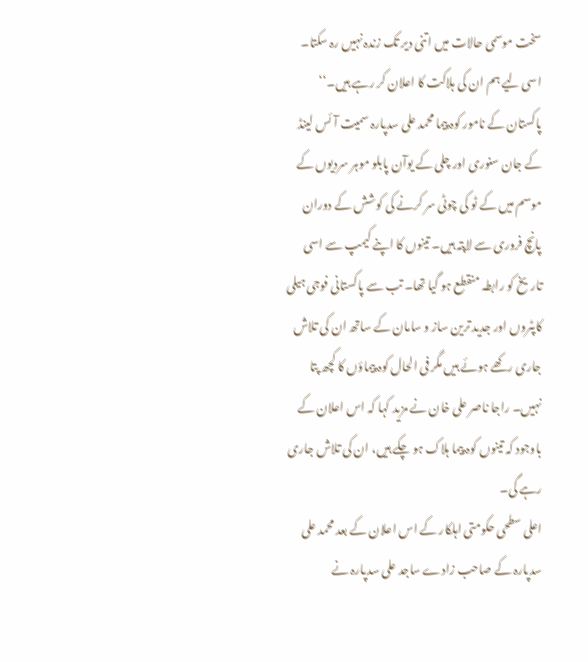سخت موسمی حالات ميں اتنی دير تک زندہ نہيں رہ سکتا۔ اسی ليے ہم ان کی ہلاکت کا اعلان کر رہے ہيں۔‘‘
پاکستان کے نامور کوہ پيما محمد علی سدپارہ سميت آئس لينڈ کے جان سنوری اور چلی کے يوآن پابلو موہر سرديوں کے موسم ميں کے ٹو کی چوٹی سر کرنے کی کوشش کے دوران پانچ فروری سے لاپتہ ہيں۔ تينوں کا اپنے کيمپ سے اسی تاريخ کو رابطہ منقطع ہو گيا تھا۔ تب سے پاکستانی فوجی ہيلی کاپٹروں اور جديد ترين ساز و سامان کے ساتھ ان کی تلاش جاری رکھے ہوئے ہیں مگر فی الحال کوہ پيماؤں کا کچھ پتا نہيں۔ راجا ناصر علی خان نے مزيد کہا کہ اس اعلان کے باوجود کہ تينوں کوہ پيما ہلاک ہو چکے ہيں، ان کی تلاش جاری رہے گی۔
اعلی سطحی حکومتی اہلکار کے اس اعلان کے بعد محمد علی سدپارہ کے صاحب زادے ساجد علی سدپارہ نے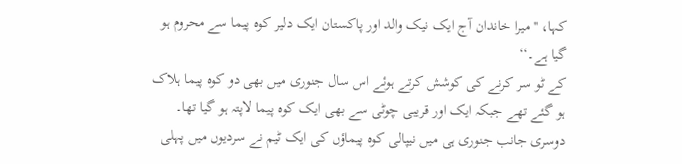کہا، ''ميرا خاندان آج ايک نيک والد اور پاکستان ايک دلير کوہ پيما سے محروم ہو گيا ہے۔‘‘
کے ٹو سر کرنے کی کوشش کرتے ہوئے اس سال جنوری ميں بھی دو کوہ پيما ہلاک ہو گئے تھے جبکہ ايک اور قريبی چوٹی سے بھی ايک کوہ پيما لاپتہ ہو گيا تھا۔ دوسری جانب جنوری ہی ميں نيپالی کوہ پيماؤں کی ايک ٹيم نے سرديوں ميں پہلی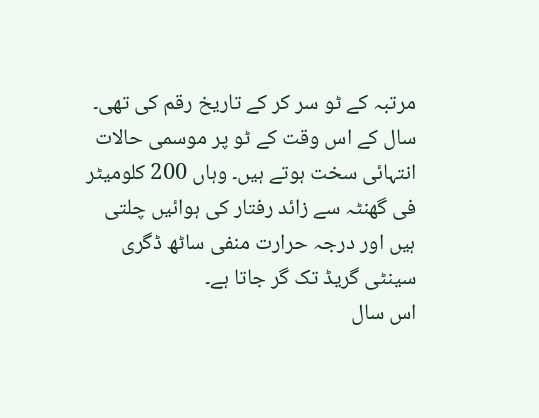مرتبہ کے ٹو سر کر کے تاريخ رقم کی تھی۔ سال کے اس وقت کے ٹو پر موسمی حالات انتہائی سخت ہوتے ہيں۔ وہاں 200 کلوميٹر فی گھنٹہ سے زائد رفتار کی ہوائيں چلتی ہيں اور درجہ حرارت منفی ساٹھ ڈگری سينٹی گريڈ تک گر جاتا ہے۔
اس سال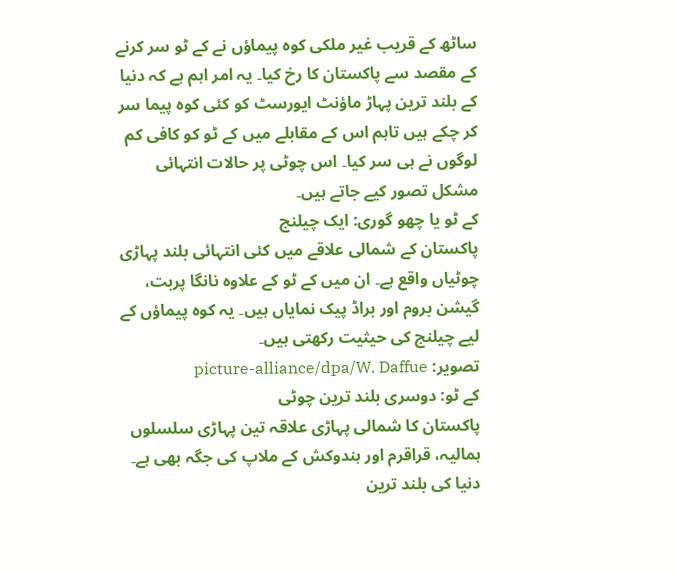ساٹھ کے قريب غير ملکی کوہ پيماؤں نے کے ٹو سر کرنے کے مقصد سے پاکستان کا رخ کيا۔ يہ امر اہم ہے کہ دنيا کے بلند ترين پہاڑ ماؤنٹ ايورسٹ کو کئی کوہ پيما سر کر چکے ہيں تاہم اس کے مقابلے ميں کے ٹو کو کافی کم لوگوں نے ہی سر کيا۔ اس چوٹی پر حالات انتہائی مشکل تصور کيے جاتے ہيں۔
کے ٹو یا چھو گوری: ایک چیلنج
پاکستان کے شمالی علاقے میں کئی انتہائی بلند پہاڑی چوٹیاں واقع ہے۔ ان میں کے ٹو کے علاوہ نانگا پربت، گیشن بروم اور براڈ پیک نمایاں ہیں۔ یہ کوہ پیماؤں کے لیے چیلنج کی حیثیت رکھتی ہیں۔
تصویر: picture-alliance/dpa/W. Daffue
کے ٹو: دوسری بلند ترین چوٹی
پاکستان کا شمالی پہاڑی علاقہ تین پہاڑی سلسلوں ہمالیہ، قراقرم اور ہندوکش کے ملاپ کی جگہ بھی ہے۔ دنیا کی بلند ترین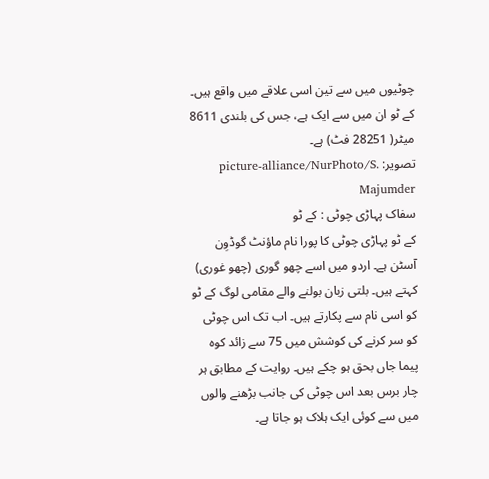چوٹیوں میں سے تین اسی علاقے میں واقع ہیں۔ کے ٹو ان میں سے ایک ہے، جس کی بلندی 8611 میٹر( 28251 فٹ) ہے۔
تصویر: picture-alliance/NurPhoto/S. Majumder
سفاک پہاڑی چوٹی : کے ٹو
کے ٹو پہاڑی چوٹی کا پورا نام ماؤنٹ گوڈوِن آسٹن ہے۔ اردو میں اسے چھو گوری (چھو غوری) کہتے ہیں۔ بلتی زبان بولنے والے مقامی لوگ کے ٹو کو اسی نام سے پکارتے ہیں۔ اب تک اس چوٹی کو سر کرنے کی کوشش میں 75 سے زائد کوہ پیما جاں بحق ہو چکے ہیں۔ روایت کے مطابق ہر چار برس بعد اس چوٹی کی جانب بڑھنے والوں میں سے کوئی ایک ہلاک ہو جاتا ہے۔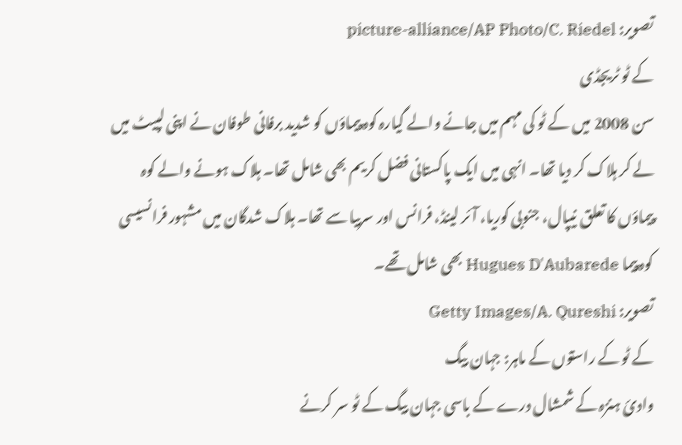تصویر: picture-alliance/AP Photo/C. Riedel
کے ٹو ٹریجڈی
سن 2008 میں کے ٹو کی مہم میں جانے والے گیارہ کوہ پیماؤں کو شدید برفانی طوفان نے اپنی لپیٹ میں لے کر ہلاک کر دیا تھا۔ انہی میں ایک پاکستانی فضل کریم بھی شامل تھا۔ ہلاک ہونے والے کوہ پیماؤں کا تعلق نیپال، جنوبی کوریا، آئر لینڈ، فرانس اور سربیا سے تھا۔ ہلاک شدگان میں مشہور فرانسیسی کوہ پیما Hugues D'Aubarede بھی شامل تھے۔
تصویر: Getty Images/A. Qureshi
کے ٹو کے راستوں کے ماہر: جہان بیگ
وادئ ہنزہ کے شمشال درے کے باسی جہان بیگ کے ٹو سر کرنے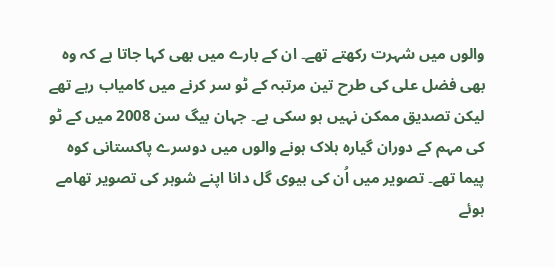والوں میں شہرت رکھتے تھے۔ ان کے بارے میں بھی کہا جاتا ہے کہ وہ بھی فضل علی کی طرح تین مرتبہ کے ٹو سر کرنے میں کامیاب رہے تھے لیکن تصدیق ممکن نہیں ہو سکی ہے۔ جہان بیگ سن 2008 میں کے ٹو کی مہم کے دوران گیارہ ہلاک ہونے والوں میں دوسرے پاکستانی کوہ پیما تھے۔ تصویر میں اُن کی بیوی گل دانا اپنے شوہر کی تصویر تھامے ہوئے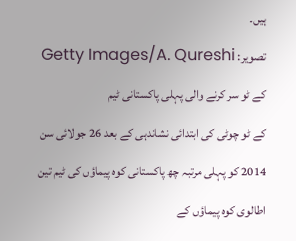ہیں۔
تصویر: Getty Images/A. Qureshi
کے ٹو سر کرنے والی پہلی پاکستانی ٹیم
کے ٹو چوٹی کی ابتدائی نشاندہی کے بعد 26 جولائی سن 2014 کو پہلی مرتبہ چھ پاکستانی کوہ پیماؤں کی ٹیم تین اطالوی کوہ پیماؤں کے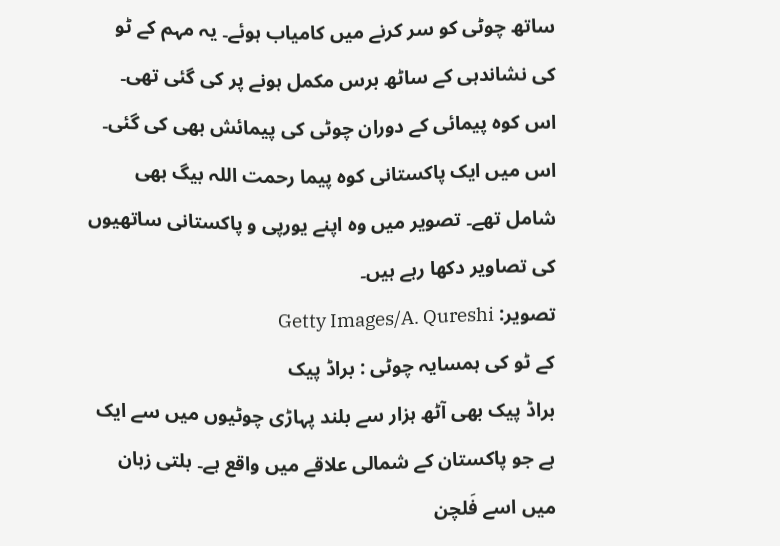ساتھ چوٹی کو سر کرنے میں کامیاب ہوئے۔ یہ مہم کے ٹو کی نشاندہی کے ساٹھ برس مکمل ہونے پر کی گئی تھی۔ اس کوہ پیمائی کے دوران چوٹی کی پیمائش بھی کی گئی۔ اس میں ایک پاکستانی کوہ پیما رحمت اللہ بیگ بھی شامل تھے۔ تصویر میں وہ اپنے یورپی و پاکستانی ساتھیوں کی تصاویر دکھا رہے ہيں۔
تصویر: Getty Images/A. Qureshi
کے ٹو کی ہمسایہ چوٹی : براڈ پیک
براڈ پیک بھی آٹھ ہزار سے بلند پہاڑی چوٹیوں میں سے ایک ہے جو پاکستان کے شمالی علاقے میں واقع ہے۔ بلتی زبان میں اسے فَلچن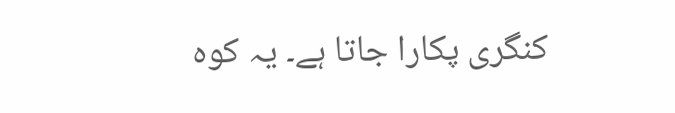کنگری پکارا جاتا ہے۔ یہ کوہ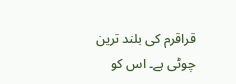قراقرم کی بلند ترین چوٹی ہے۔ اس کو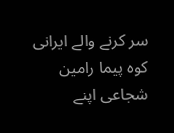سر کرنے والے ایرانی کوہ پیما رامین شجاعی اپنے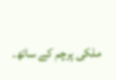ملکی پرچم کے ساتھ۔